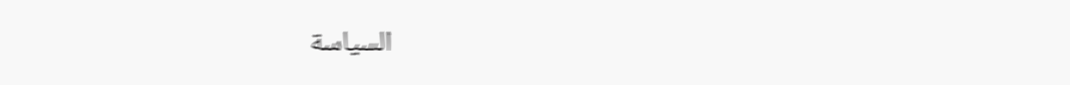السياسة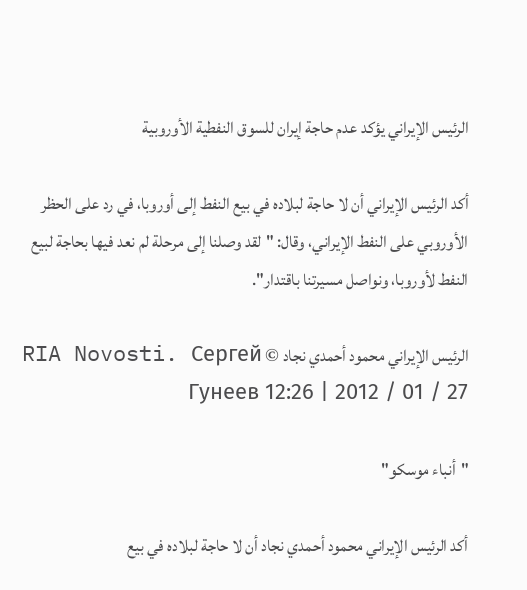الرئيس الإيراني يؤكد عدم حاجة إيران للسوق النفطية الأوروبية

أكد الرئيس الإيراني أن لا حاجة لبلاده في بيع النفط إلى أوروبا، في رد على الحظر الأوروبي على النفط الإيراني، وقال: "لقد وصلنا إلى مرحلة لم نعد فيها بحاجة لبيع النفط لأوروبا، ونواصل مسيرتنا باقتدار".

الرئيس الإيراني محمود أحمدي نجاد © RIA Novosti. Сергей Гунеев 12:26 | 2012 / 01 / 27

"أنباء موسكو"

أكد الرئيس الإيراني محمود أحمدي نجاد أن لا حاجة لبلاده في بيع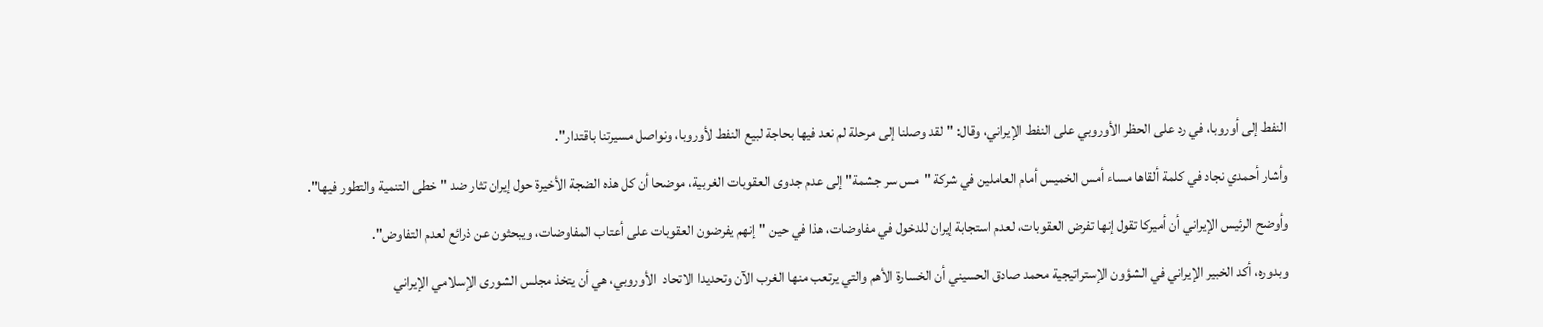النفط إلى أوروبا، في رد على الحظر الأوروبي على النفط الإيراني، وقال: "لقد وصلنا إلى مرحلة لم نعد فيها بحاجة لبيع النفط لأوروبا، ونواصل مسيرتنا باقتدار".

وأشار أحمدي نجاد في كلمة ألقاها مساء أمس الخميس أمام العاملين في شركة "مس سر جشمة" إلى عدم جدوى العقوبات الغربية، موضحا أن كل هذه الضجة الأخيرة حول إيران تثار ضد "خطى التنمية والتطور فيها".

وأوضح الرئيس الإيراني أن أميركا تقول إنها تفرض العقوبات، لعدم استجابة إيران للدخول في مفاوضات، هذا في حين "إنهم يفرضون العقوبات على أعتاب المفاوضات، ويبحثون عن ذرائع لعدم التفاوض".

وبدوره، أكد الخبير الإيراني في الشؤون الإستراتيجية محمد صادق الحسيني أن الخسارة الأهم والتي يرتعب منها الغرب الآن وتحديدا الاتحاد  الأوروبي، هي أن يتخذ مجلس الشورى الإسلامي الإيراني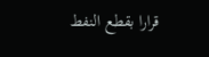قرارا بقطع النفط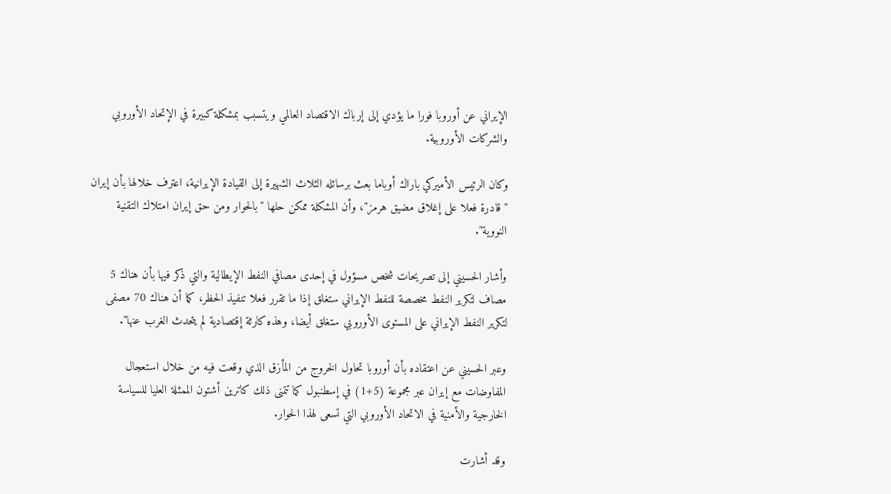الإيراني عن أوروبا فورا ما يؤدي إلى إرباك الاقتصاد العالمي ويتسبب بمشكلة كبيرة في الإتحاد الأوروبي والشركات الأوروبية.

وكان الرئيس الأميركي باراك أوباما بعث برسائله الثلاث الشهيرة إلى القيادة الإيرانية، اعترف خلالها بأن إيران "قادرة فعلا على إغلاق مضيق هرمز"، وأن المشكلة ممكن حلها "بالحوار ومن حق إيران امتلاك التقنية النووية".

وأشار الحسيني إلى تصريحات شخص مسؤول في إحدى مصافي النفط الإيطالية والتي ذكر فيها بأن هناك 5 مصاف لتكرير النفط مخصصة للنفط الإيراني ستغلق إذا ما تقرر فعلا تنفيذ الحظر، كما أن هناك 70 مصفى لتكرير النفط الإيراني على المستوى الأوروبي ستغلق أيضا، وهذه كارثة إقتصادية لم يتحدث الغرب عنها".

وعبر الحسيني عن اعتقاده بأن أوروبا تحاول الخروج من المأزق الذي وقعت فيه من خلال استعجال المفاوضات مع إيران عبر مجموعة (5+1) في إسطنبول كما تتمنى ذلك كاترين أشتون الممثلة العليا للسياسة الخارجية والأمنية في الاتحاد الأوروبي التي تسعى لهذا الحوار.

وقد أشارت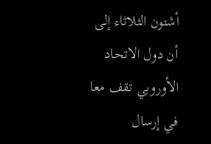أشتون الثلاثاء إلى أن دول الاتحاد الأوروبي تقف معا في إرسال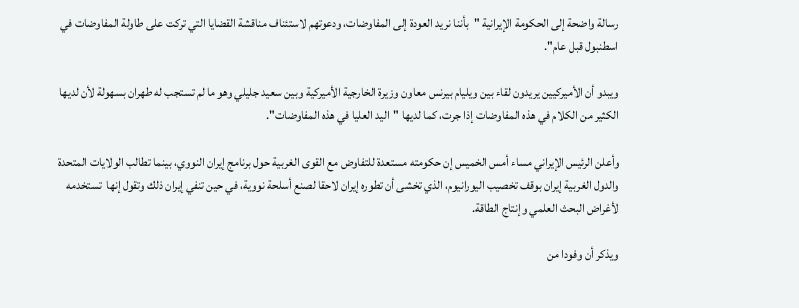رسالة واضحة إلى الحكومة الإيرانية "بأننا نريد العودة إلى المفاوضات، ودعوتهم لاستئناف مناقشة القضايا التي تركت على طاولة المفاوضات في اسطنبول قبل عام".

ويبدو أن الأميركيين يريدون لقاء بين ويليام بيرنس معاون وزيرة الخارجية الأميركية وبين سعيد جليلي وهو ما لم تستجب له طهران بسهولة لأن لديها الكثير من الكلام في هذه المفاوضات إذا جرت، كما لديها "اليد العليا في هذه المفاوضات".

وأعلن الرئيس الإيراني مساء أمس الخميس إن حكومته مستعدة للتفاوض مع القوى الغربية حول برنامج إيران النووي، بينما تطالب الولايات المتحدة والدول الغربية إيران بوقف تخصيب اليورانيوم، الذي تخشى أن تطوره إيران لاحقا لصنع أسلحة نووية، في حين تنفي إيران ذلك وتقول إنها  تستخدمه لأغراض البحث العلمي وإنتاج الطاقة.

ويذكر أن وفودا من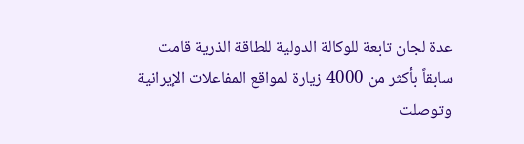عدة لجان تابعة للوكالة الدولية للطاقة الذرية قامت سابقاً بأكثر من 4000 زيارة لمواقع المفاعلات الإيرانية وتوصلت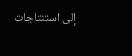إلى استنتاجات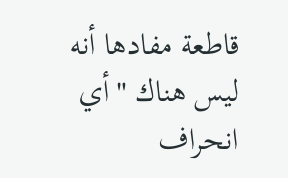قاطعة مفادها أنه ليس هناك "أي انحراف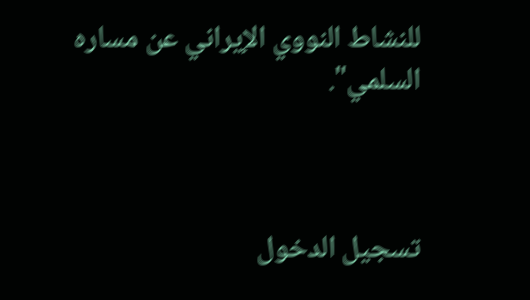للنشاط النووي الإيراني عن مساره السلمي".



تسجيل الدخول